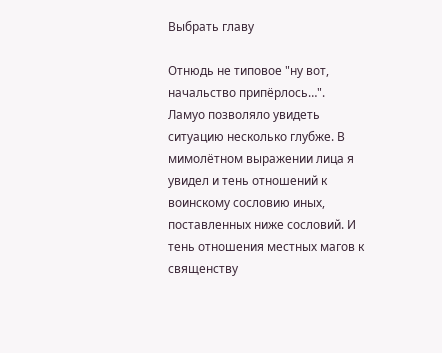Выбрать главу

Отнюдь не типовое "ну вот, начальство припёрлось…". Ламуо позволяло увидеть ситуацию несколько глубже. В мимолётном выражении лица я увидел и тень отношений к воинскому сословию иных, поставленных ниже сословий. И тень отношения местных магов к священству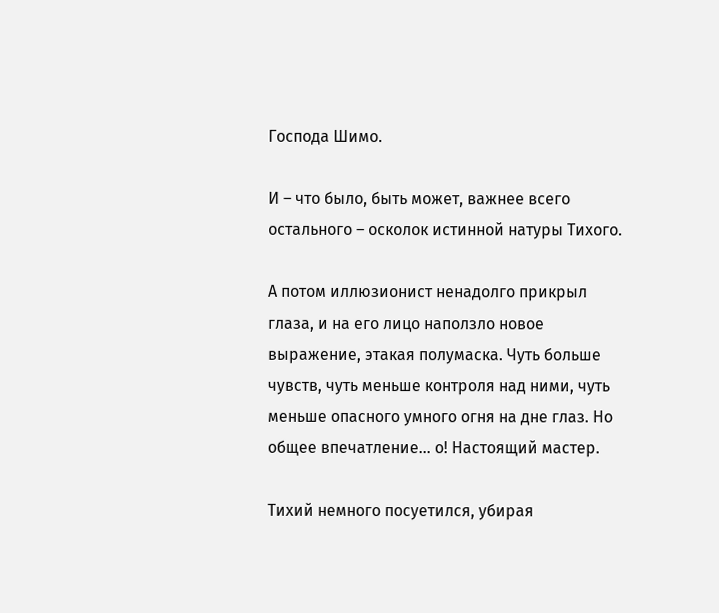Господа Шимо.

И – что было, быть может, важнее всего остального – осколок истинной натуры Тихого.

А потом иллюзионист ненадолго прикрыл глаза, и на его лицо наползло новое выражение, этакая полумаска. Чуть больше чувств, чуть меньше контроля над ними, чуть меньше опасного умного огня на дне глаз. Но общее впечатление… о! Настоящий мастер.

Тихий немного посуетился, убирая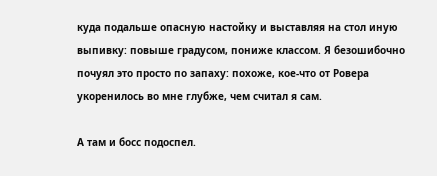куда подальше опасную настойку и выставляя на стол иную выпивку: повыше градусом, пониже классом. Я безошибочно почуял это просто по запаху: похоже, кое-что от Ровера укоренилось во мне глубже, чем считал я сам.

А там и босс подоспел.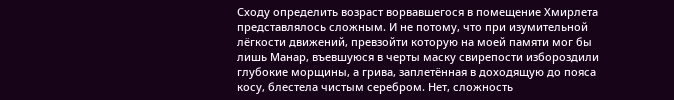Сходу определить возраст ворвавшегося в помещение Хмирлета представлялось сложным. И не потому, что при изумительной лёгкости движений, превзойти которую на моей памяти мог бы лишь Манар, въевшуюся в черты маску свирепости избороздили глубокие морщины, а грива, заплетённая в доходящую до пояса косу, блестела чистым серебром. Нет, сложность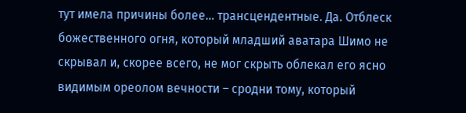тут имела причины более… трансцендентные. Да. Отблеск божественного огня, который младший аватара Шимо не скрывал и, скорее всего, не мог скрыть облекал его ясно видимым ореолом вечности – сродни тому, который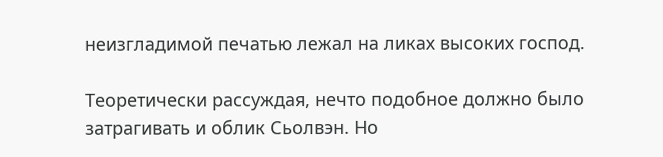неизгладимой печатью лежал на ликах высоких господ.

Теоретически рассуждая, нечто подобное должно было затрагивать и облик Сьолвэн. Но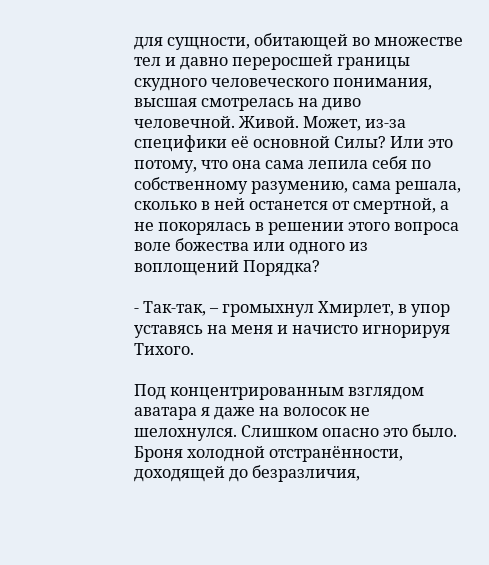для сущности, обитающей во множестве тел и давно переросшей границы скудного человеческого понимания, высшая смотрелась на диво человечной. Живой. Может, из-за специфики её основной Силы? Или это потому, что она сама лепила себя по собственному разумению, сама решала, сколько в ней останется от смертной, а не покорялась в решении этого вопроса воле божества или одного из воплощений Порядка?

- Так-так, – громыхнул Хмирлет, в упор уставясь на меня и начисто игнорируя Тихого.

Под концентрированным взглядом аватара я даже на волосок не шелохнулся. Слишком опасно это было. Броня холодной отстранённости, доходящей до безразличия,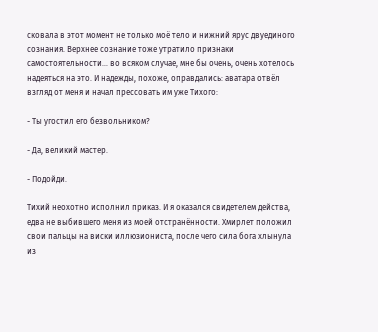сковала в этот момент не только моё тело и нижний ярус двуединого сознания. Верхнее сознание тоже утратило признаки самостоятельности… во всяком случае, мне бы очень, очень хотелось надеяться на это. И надежды, похоже, оправдались: аватара отвёл взгляд от меня и начал прессовать им уже Тихого:

- Ты угостил его безвольником?

- Да, великий мастер.

- Подойди.

Тихий неохотно исполнил приказ. И я оказался свидетелем действа, едва не выбившего меня из моей отстранённости. Хмирлет положил свои пальцы на виски иллюзиониста, после чего сила бога хлынула из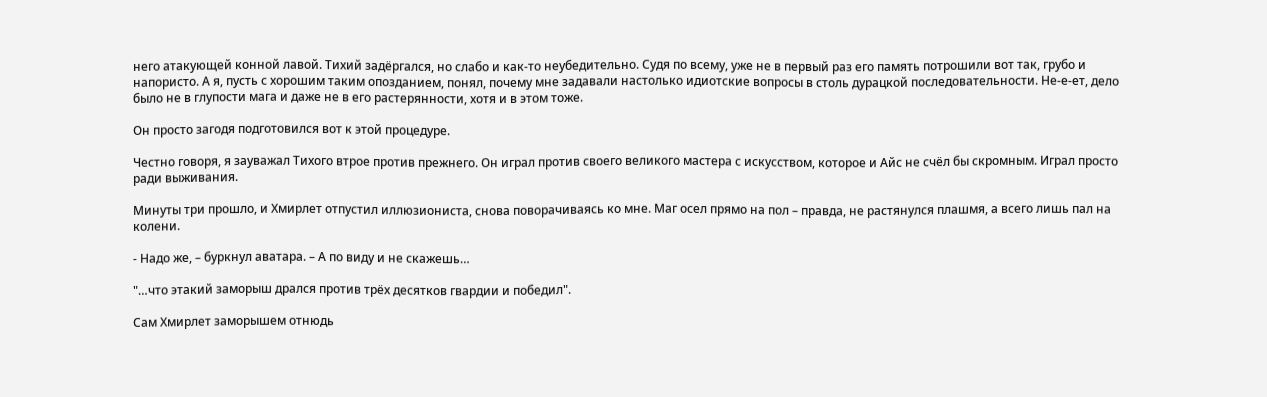него атакующей конной лавой. Тихий задёргался, но слабо и как-то неубедительно. Судя по всему, уже не в первый раз его память потрошили вот так, грубо и напористо. А я, пусть с хорошим таким опозданием, понял, почему мне задавали настолько идиотские вопросы в столь дурацкой последовательности. Не-е-ет, дело было не в глупости мага и даже не в его растерянности, хотя и в этом тоже.

Он просто загодя подготовился вот к этой процедуре.

Честно говоря, я зауважал Тихого втрое против прежнего. Он играл против своего великого мастера с искусством, которое и Айс не счёл бы скромным. Играл просто ради выживания.

Минуты три прошло, и Хмирлет отпустил иллюзиониста, снова поворачиваясь ко мне. Маг осел прямо на пол – правда, не растянулся плашмя, а всего лишь пал на колени.

- Надо же, – буркнул аватара. – А по виду и не скажешь…

"…что этакий заморыш дрался против трёх десятков гвардии и победил".

Сам Хмирлет заморышем отнюдь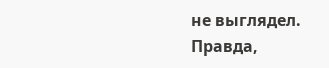не выглядел. Правда,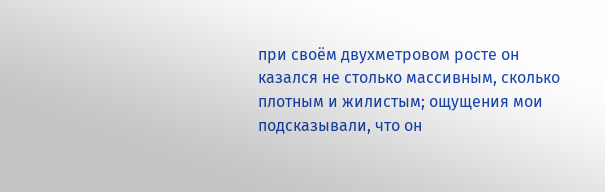при своём двухметровом росте он казался не столько массивным, сколько плотным и жилистым; ощущения мои подсказывали, что он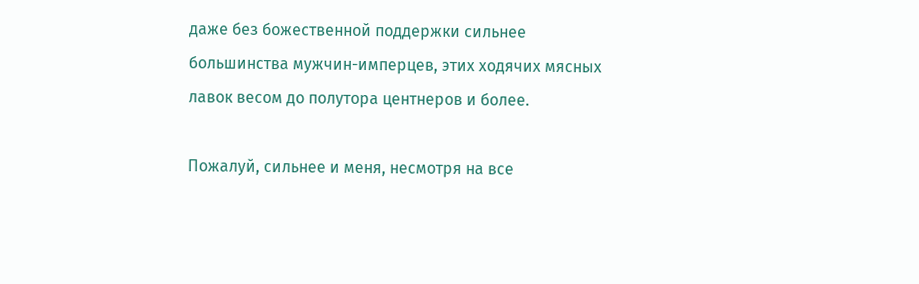даже без божественной поддержки сильнее большинства мужчин-имперцев, этих ходячих мясных лавок весом до полутора центнеров и более.

Пожалуй, сильнее и меня, несмотря на все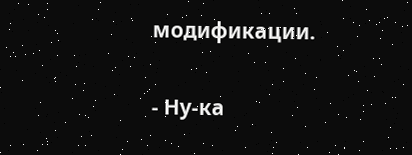модификации.

- Ну-ка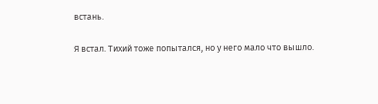встань.

Я встал. Тихий тоже попытался, но у него мало что вышло.